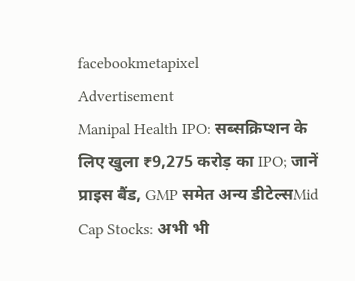facebookmetapixel
Advertisement
Manipal Health IPO: सब्सक्रिप्शन के लिए खुला ₹9,275 करोड़ का IPO; जानें प्राइस बैंड, GMP समेत अन्य डीटेल्सMid Cap Stocks: अभी भी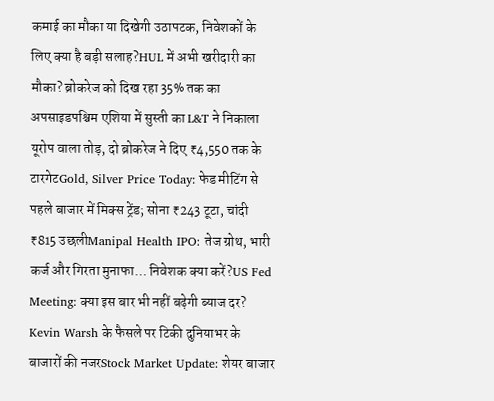कमाई का मौका या दिखेगी उठापटक, निवेशकों के लिए क्या है बड़ी सलाह?HUL में अभी खरीदारी का मौका? ब्रोकरेज को दिख रहा 35% तक का अपसाइडपश्चिम एशिया में सुस्ती का L&T ने निकाला यूरोप वाला तोड़, दो ब्रोकरेज ने दिए ₹4,550 तक के टारगेटGold, Silver Price Today: फेड मीटिंग से पहले बाजार में मिक्स ट्रेंड; सोना ₹243 टूटा, चांदी ₹815 उछलीManipal Health IPO: तेज ग्रोथ, भारी कर्ज और गिरता मुनाफा… निवेशक क्या करें?US Fed Meeting: क्या इस बार भी नहीं बढ़ेगी ब्याज दर? Kevin Warsh के फैसले पर टिकी दुनियाभर के बाजारों की नजरStock Market Update: शेयर बाजार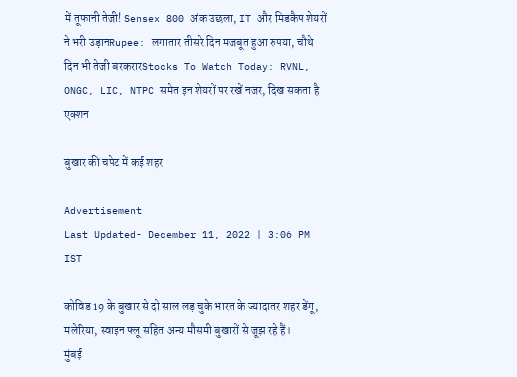में तूफानी तेजी! Sensex 800 अंक उछला, IT और मिडकैप शेयरों ने भरी उड़ानRupee: लगातार तीसरे दिन मजबूत हुआ रुपया, चौथे दिन भी तेजी बरकरारStocks To Watch Today: RVNL, ONGC, LIC, NTPC समेत इन शेयरों पर रखें नजर, दिख सकता है एक्शन

बुखार की चपेट में कई शहर

Advertisement
Last Updated- December 11, 2022 | 3:06 PM IST

कोविड 19 के बुखार से दो साल लड़ चुके भारत के ज्यादातर शहर डेंगू, मलेरिया, स्वाइन फ्लू सहित अन्य मौसमी बुखारों से जूझ रहे हैं।
मुंबई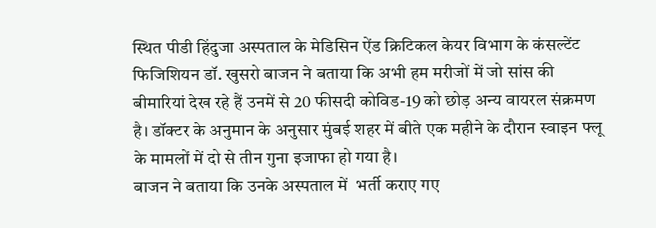स्थित पीडी हिंदुजा अस्पताल के मेडिसिन ऐंड क्रिटिकल केयर विभाग के कंसल्टेंट फिजिशियन डॉ. खुसरो बाजन ने बताया कि अभी हम मरीजों में जो सांस की बीमारियां देख रहे हैं उनमें से 20 फीसदी कोविड-19 को छोड़ अन्य वायरल संक्रमण है। डॉक्टर के अनुमान के अनुसार मुंबई शहर में बीते एक महीने के दौरान स्वाइन फ्लू के मामलों में दो से तीन गुना इजाफा हो गया है।
बाजन ने बताया कि उनके अस्पताल में  भर्ती कराए गए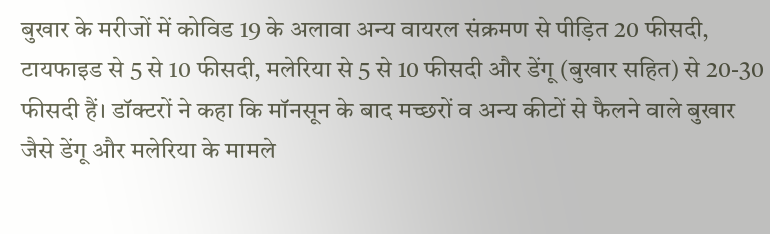बुखार के मरीजों में कोविड 19 के अलावा अन्य वायरल संक्रमण से पीड़ित 20 फीसदी, टायफाइड से 5 से 10 फीसदी, मलेरिया से 5 से 10 फीसदी और डेंगू (बुखार सहित) से 20-30 फीसदी हैं। डॉक्टरों ने कहा कि मॉनसून के बाद मच्छरों व अन्य कीटों से फैलने वाले बुखार जैसे डेंगू और मलेरिया के मामले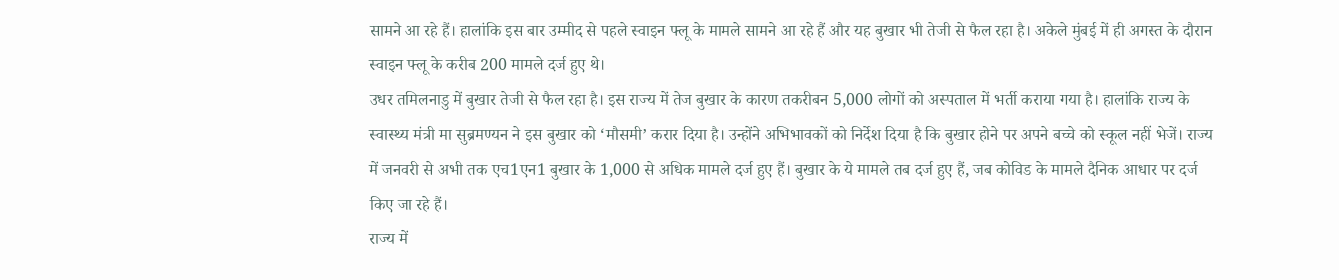सामने आ रहे हैं। हालांकि इस बार उम्मीद से पहले स्वाइन फ्लू के मामले सामने आ रहे हैं और यह बुखार भी तेजी से फैल रहा है। अकेले मुंबई में ही अगस्त के दौरान स्वाइन फ्लू के करीब 200 मामले दर्ज हुए थे।
उधर तमिलनाडु में बुखार तेजी से फैल रहा है। इस राज्य में तेज बुखार के कारण तकरीबन 5,000 लोगों को अस्पताल में भर्ती कराया गया है। हालांकि राज्य के स्वास्थ्य मंत्री मा सुब्रमण्यन ने इस बुखार को ‘मौसमी’ करार दिया है। उन्होंने अभिभावकों को निर्देश दिया है कि बुखार होने पर अपने बच्चे को स्कूल नहीं भेजें। राज्य में जनवरी से अभी तक एच1एन1 बुखार के 1,000 से अधिक मामले दर्ज हुए हैं। बुखार के ये मामले तब दर्ज हुए हैं, जब कोविड के मामले दैनिक आधार पर दर्ज किए जा रहे हैं।
राज्य में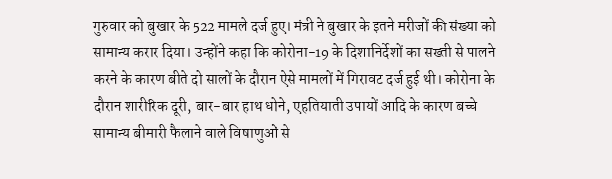गुरुवार को बुखार के 522 मामले दर्ज हुए। मंत्री ने बुखार के इतने मरीजों की संख्या को सामान्य करार दिया। उन्होंने कहा कि कोरोना-19 के दिशानिर्देशों का सख्ती से पालने करने के कारण बीते दो सालों के दौरान ऐसे मामलों में गिरावट दर्ज हुई थी। कोरोना के दौरान शारीरिक दूरी, बार-बार हाथ धोने, एहतियाती उपायों आदि के कारण बच्चे सामान्य बीमारी फैलाने वाले विषाणुओं से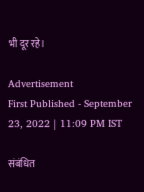भी दूर रहे।

Advertisement
First Published - September 23, 2022 | 11:09 PM IST

संबंधित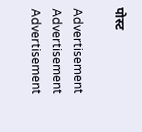पोस्ट

Advertisement
Advertisement
Advertisement